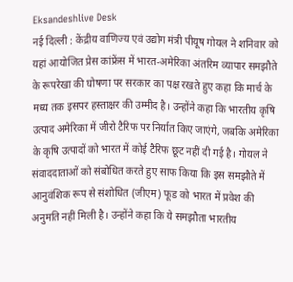Eksandeshlive Desk
नई दिल्ली : केंद्रीय वाणिज्य एवं उद्योग मंत्री पीयूष गोयल ने शनिवार को यहां आयोजित प्रेस कांफ्रेंस में भारत-अमेरिका अंतरिम व्यापार समझौते के रूपरेखा की घोषणा पर सरकार का पक्ष रखते हुए कहा कि मार्च के मध्य तक इसपर हस्ताक्षर की उम्मीद है। उन्होंने कहा कि भारतीय कृषि उत्पाद अमेरिका में जीरो टैरिफ पर निर्यात किए जाएंगे, जबकि अमेरिका के कृषि उत्पादों को भारत में कोई टैरिफ छूट नहीं दी गई है। गोयल ने संवाददाताओं को संबोधित करते हुए साफ किया कि इस समझौते में आनुवंशिक रूप से संशोधित (जीएम) फूड को भारत में प्रवेश की अनुमति नहीं मिली है। उन्होंने कहा कि ये समझौता भारतीय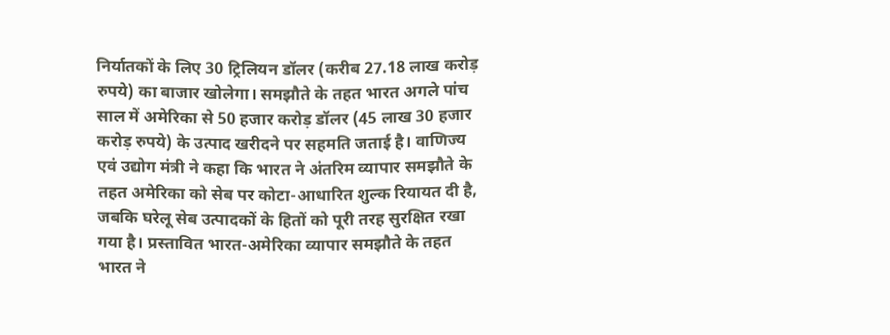निर्यातकों के लिए 30 ट्रिलियन डॉलर (करीब 27.18 लाख करोड़ रुपये) का बाजार खोलेगा। समझौते के तहत भारत अगले पांच साल में अमेरिका से 50 हजार करोड़ डॉलर (45 लाख 30 हजार करोड़ रुपये) के उत्पाद खरीदने पर सहमति जताई है। वाणिज्य एवं उद्योग मंत्री ने कहा कि भारत ने अंतरिम व्यापार समझौते के तहत अमेरिका को सेब पर कोटा-आधारित शुल्क रियायत दी है, जबकि घरेलू सेब उत्पादकों के हितों को पूरी तरह सुरक्षित रखा गया है। प्रस्तावित भारत-अमेरिका व्यापार समझौते के तहत भारत ने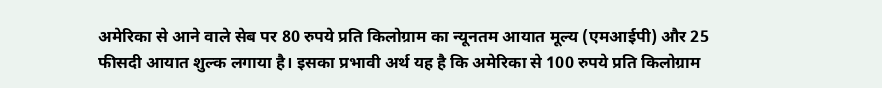अमेरिका से आने वाले सेब पर 80 रुपये प्रति किलोग्राम का न्यूनतम आयात मूल्य (एमआईपी) और 25 फीसदी आयात शुल्क लगाया है। इसका प्रभावी अर्थ यह है कि अमेरिका से 100 रुपये प्रति किलोग्राम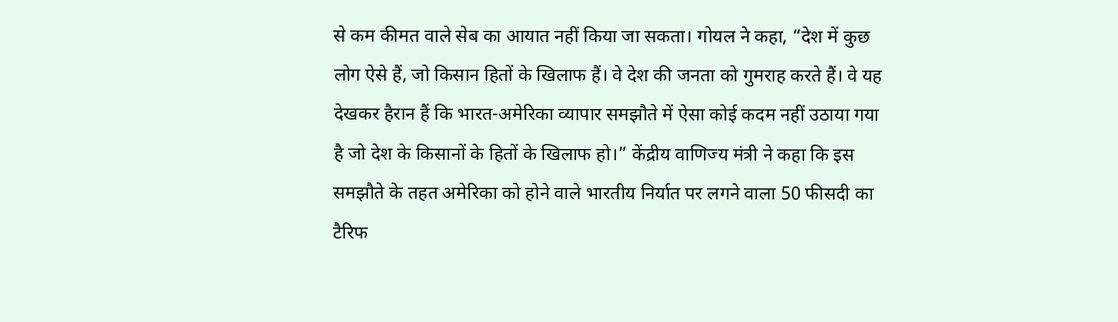से कम कीमत वाले सेब का आयात नहीं किया जा सकता। गोयल ने कहा, “देश में कुछ लोग ऐसे हैं, जो किसान हितों के खिलाफ हैं। वे देश की जनता को गुमराह करते हैं। वे यह देखकर हैरान हैं कि भारत-अमेरिका व्यापार समझौते में ऐसा कोई कदम नहीं उठाया गया है जो देश के किसानों के हितों के खिलाफ हो।” केंद्रीय वाणिज्य मंत्री ने कहा कि इस समझौते के तहत अमेरिका को होने वाले भारतीय निर्यात पर लगने वाला 50 फीसदी का टैरिफ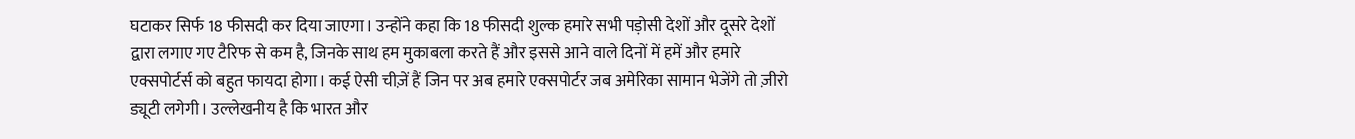घटाकर सिर्फ 18 फीसदी कर दिया जाएगा। उन्होंने कहा कि 18 फीसदी शुल्क हमारे सभी पड़ोसी देशों और दूसरे देशों द्वारा लगाए गए टैरिफ से कम है, जिनके साथ हम मुकाबला करते हैं और इससे आने वाले दिनों में हमें और हमारे एक्सपोर्टर्स को बहुत फायदा होगा। कई ऐसी चीज़ें हैं जिन पर अब हमारे एक्सपोर्टर जब अमेरिका सामान भेजेंगे तो ज़ीरो ड्यूटी लगेगी। उल्लेखनीय है कि भारत और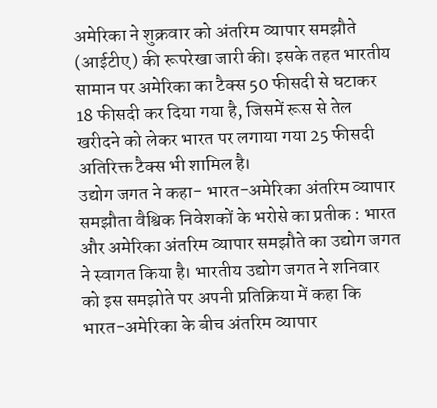अमेरिका ने शुक्रवार को अंतरिम व्यापार समझौते (आईटीए) की रूपरेखा जारी की। इसके तहत भारतीय सामान पर अमेरिका का टैक्स 50 फीसदी से घटाकर 18 फीसदी कर दिया गया है, जिसमें रूस से तेल खरीदने को लेकर भारत पर लगाया गया 25 फीसदी अतिरिक्त टैक्स भी शामिल है।
उद्योग जगत ने कहा- भारत-अमेरिका अंतरिम व्यापार समझौता वैश्विक निवेशकों के भरोसे का प्रतीक : भारत और अमेरिका अंतरिम व्यापार समझौते का उद्योग जगत ने स्वागत किया है। भारतीय उद्योग जगत ने शनिवार को इस समझोते पर अपनी प्रतिक्रिया में कहा कि भारत-अमेरिका के बीच अंतरिम व्यापार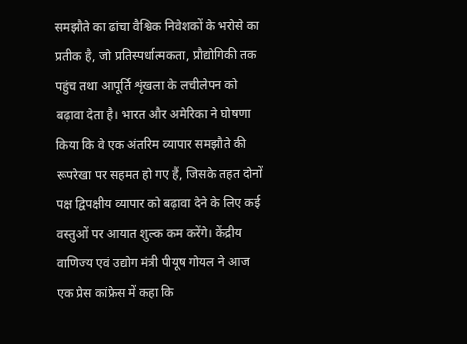समझौते का ढांचा वैश्विक निवेशकों के भरोसे का प्रतीक है, जो प्रतिस्पर्धात्मकता, प्रौद्योगिकी तक पहुंच तथा आपूर्ति शृंखला के लचीलेपन को बढ़ावा देता है। भारत और अमेरिका ने घोषणा किया कि वे एक अंतरिम व्यापार समझौते की रूपरेखा पर सहमत हो गए हैं, जिसके तहत दोनों पक्ष द्विपक्षीय व्यापार को बढ़ावा देने के लिए कई वस्तुओं पर आयात शुल्क कम करेंगे। केंद्रीय वाणिज्य एवं उद्योग मंत्री पीयूष गोयल ने आज एक प्रेस कांफ्रेस में कहा कि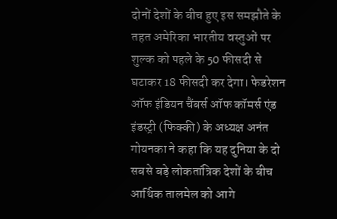दोनों देशों के बीच हुए इस समझौते के तहत अमेरिका भारतीय वस्तुओं पर शुल्क को पहले के 50 फीसदी से घटाकर 18 फीसदी कर देगा। फेडरेशन ऑफ इंडियन चैंबर्स ऑफ कॉमर्स एंड इंडस्ट्री (फिक्की) के अध्यक्ष अनंत गोयनका ने कहा कि यह दुनिया के दो सबसे बड़े लोकतांत्रिक देशों के बीच आर्थिक तालमेल को आगे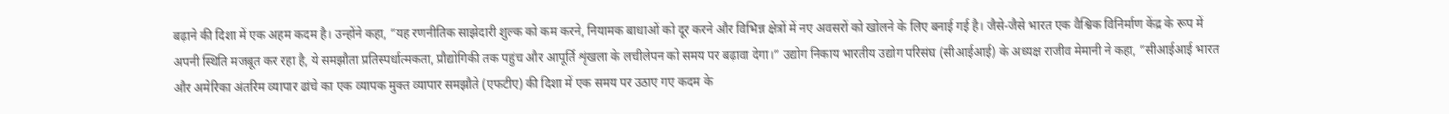बढ़ाने की दिशा में एक अहम कदम है। उन्होंने कहा, ”यह रणनीतिक साझेदारी शुल्क को कम करने, नियामक बाधाओं को दूर करने और विभिन्न क्षेत्रों में नए अवसरों को खोलने के लिए बनाई गई है। जैसे-जैसे भारत एक वैश्विक विनिर्माण केंद्र के रूप में अपनी स्थिति मजबूत कर रहा है, ये समझौता प्रतिस्पर्धात्मकता, प्रौद्योगिकी तक पहुंच और आपूर्ति शृंखला के लचीलेपन को समय पर बढ़ावा देगा।” उद्योग निकाय भारतीय उद्योग परिसंघ (सीआईआई) के अध्यक्ष राजीव मेमानी ने कहा, ”सीआईआई भारत और अमेरिका अंतरिम व्यापार ढांचे का एक व्यापक मुक्त व्यापार समझौते (एफटीए) की दिशा में एक समय पर उठाए गए कदम के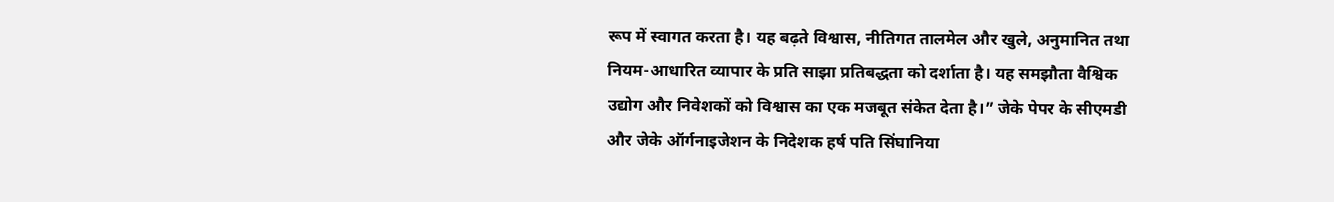रूप में स्वागत करता है। यह बढ़ते विश्वास, नीतिगत तालमेल और खुले, अनुमानित तथा नियम-आधारित व्यापार के प्रति साझा प्रतिबद्धता को दर्शाता है। यह समझौता वैश्विक उद्योग और निवेशकों को विश्वास का एक मजबूत संकेत देता है।” जेके पेपर के सीएमडी और जेके ऑर्गनाइजेशन के निदेशक हर्ष पति सिंघानिया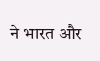ने भारत और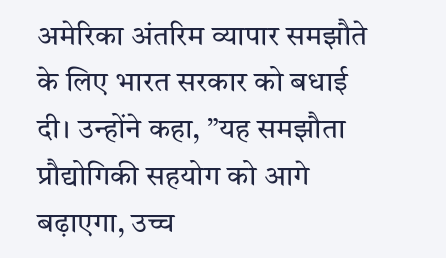अमेरिका अंतरिम व्यापार समझौते के लिए भारत सरकार को बधाई दी। उन्होंने कहा, ”यह समझौता प्रौद्योगिकी सहयोग को आगे बढ़ाएगा, उच्च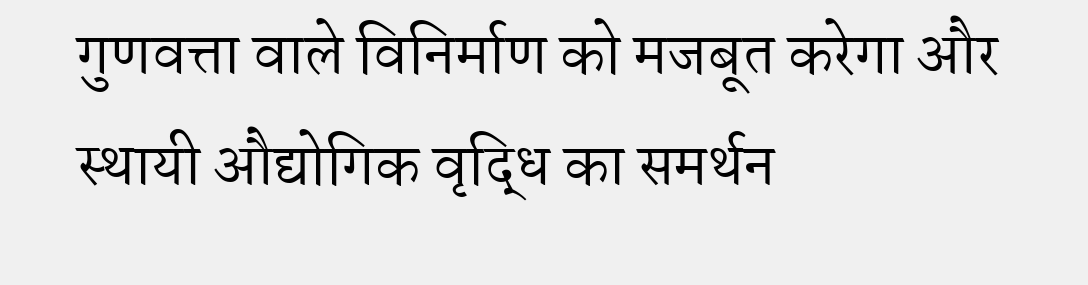गुणवत्ता वाले विनिर्माण को मजबूत करेगा और स्थायी औद्योगिक वृद्धि का समर्थन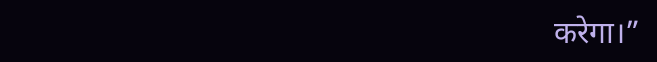करेगा।”